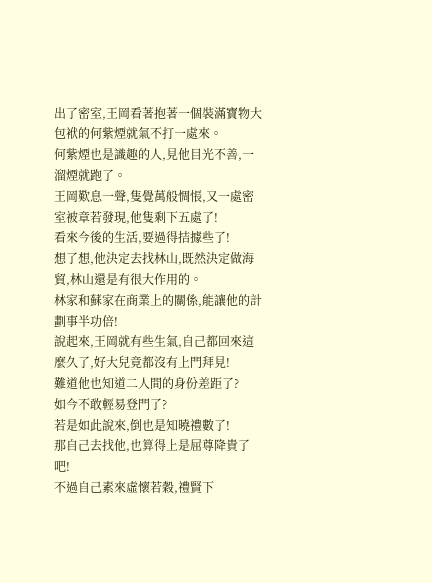出了密室,王岡看著抱著一個裝滿寶物大包袱的何紫煙就氣不打一處來。
何紫煙也是識趣的人,見他目光不善,一溜煙就跑了。
王岡歎息一聲,隻覺萬般惆悵,又一處密室被章若發現,他隻剩下五處了!
看來今後的生活,要過得拮據些了!
想了想,他決定去找林山,既然決定做海貿,林山還是有很大作用的。
林家和蘇家在商業上的關係,能讓他的計劃事半功倍!
說起來,王岡就有些生氣,自己都回來這麼久了,好大兒竟都沒有上門拜見!
難道他也知道二人間的身份差距了?
如今不敢輕易登門了?
若是如此說來,倒也是知曉禮數了!
那自己去找他,也算得上是屈尊降貴了吧!
不過自己素來虛懷若穀,禮賢下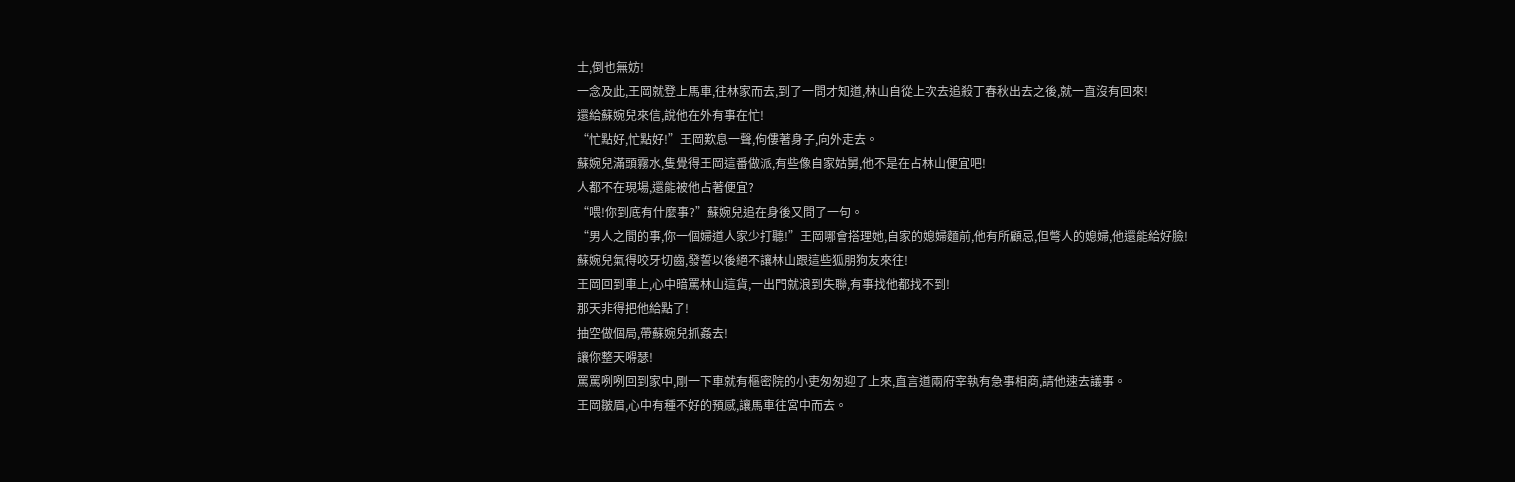士,倒也無妨!
一念及此,王岡就登上馬車,往林家而去,到了一問才知道,林山自從上次去追殺丁春秋出去之後,就一直沒有回來!
還給蘇婉兒來信,說他在外有事在忙!
“忙點好,忙點好!”王岡歎息一聲,佝僂著身子,向外走去。
蘇婉兒滿頭霧水,隻覺得王岡這番做派,有些像自家姑舅,他不是在占林山便宜吧!
人都不在現場,還能被他占著便宜?
“喂!你到底有什麼事?”蘇婉兒追在身後又問了一句。
“男人之間的事,你一個婦道人家少打聽!”王岡哪會搭理她,自家的媳婦麵前,他有所顧忌,但彆人的媳婦,他還能給好臉!
蘇婉兒氣得咬牙切齒,發誓以後絕不讓林山跟這些狐朋狗友來往!
王岡回到車上,心中暗罵林山這貨,一出門就浪到失聯,有事找他都找不到!
那天非得把他給點了!
抽空做個局,帶蘇婉兒抓姦去!
讓你整天嘚瑟!
罵罵咧咧回到家中,剛一下車就有樞密院的小吏匆匆迎了上來,直言道兩府宰執有急事相商,請他速去議事。
王岡皺眉,心中有種不好的預感,讓馬車往宮中而去。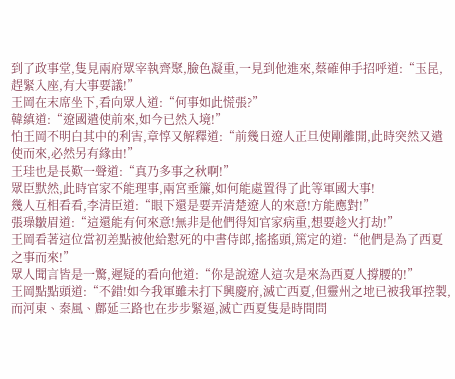到了政事堂,隻見兩府眾宰執齊聚,臉色凝重,一見到他進來,蔡確伸手招呼道:“玉昆,趕緊入座,有大事要議!”
王岡在末席坐下,看向眾人道:“何事如此慌張?”
韓縝道:“遼國遣使前來,如今已然入境!”
怕王岡不明白其中的利害,章惇又解釋道:“前幾日遼人正旦使剛離開,此時突然又遣使而來,必然另有緣由!”
王珪也是長歎一聲道:“真乃多事之秋啊!”
眾臣默然,此時官家不能理事,兩宮垂簾,如何能處置得了此等軍國大事!
幾人互相看看,李清臣道:“眼下還是要弄清楚遼人的來意!方能應對!”
張璪皺眉道:“這還能有何來意!無非是他們得知官家病重,想要趁火打劫!”
王岡看著這位當初差點被他給懟死的中書侍郎,搖搖頭,篤定的道:“他們是為了西夏之事而來!”
眾人聞言皆是一驚,遲疑的看向他道:“你是說遼人這次是來為西夏人撐腰的!”
王岡點點頭道:“不錯!如今我軍雖未打下興慶府,滅亡西夏,但靈州之地已被我軍控製,而河東、秦風、鄜延三路也在步步緊逼,滅亡西夏隻是時間問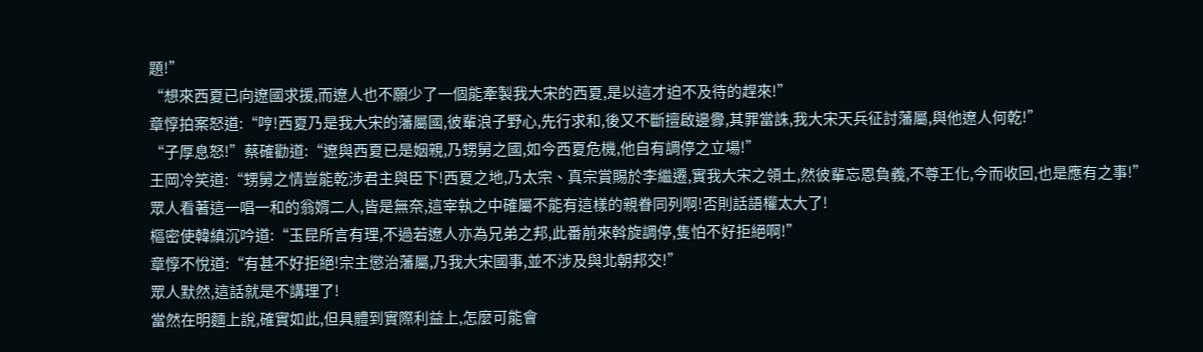題!”
“想來西夏已向遼國求援,而遼人也不願少了一個能牽製我大宋的西夏,是以這才迫不及待的趕來!”
章惇拍案怒道:“哼!西夏乃是我大宋的藩屬國,彼輩浪子野心,先行求和,後又不斷擅啟邊釁,其罪當誅,我大宋天兵征討藩屬,與他遼人何乾!”
“子厚息怒!”蔡確勸道:“遼與西夏已是姻親,乃甥舅之國,如今西夏危機,他自有調停之立場!”
王岡冷笑道:“甥舅之情豈能乾涉君主與臣下!西夏之地,乃太宗、真宗賞賜於李繼遷,實我大宋之領土,然彼輩忘恩負義,不尊王化,今而收回,也是應有之事!”
眾人看著這一唱一和的翁婿二人,皆是無奈,這宰執之中確屬不能有這樣的親眷同列啊!否則話語權太大了!
樞密使韓縝沉吟道:“玉昆所言有理,不過若遼人亦為兄弟之邦,此番前來斡旋調停,隻怕不好拒絕啊!”
章惇不悅道:“有甚不好拒絕!宗主懲治藩屬,乃我大宋國事,並不涉及與北朝邦交!”
眾人默然,這話就是不講理了!
當然在明麵上說,確實如此,但具體到實際利益上,怎麼可能會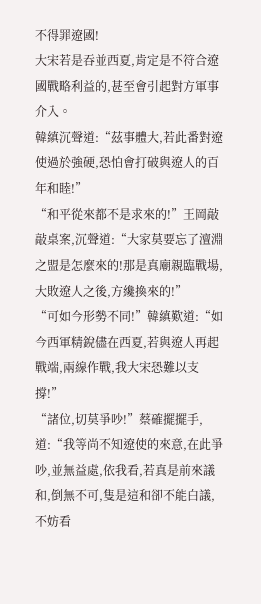不得罪遼國!
大宋若是吞並西夏,肯定是不符合遼國戰略利益的,甚至會引起對方軍事介入。
韓縝沉聲道:“茲事體大,若此番對遼使過於強硬,恐怕會打破與遼人的百年和睦!”
“和平從來都不是求來的!”王岡敲敲桌案,沉聲道:“大家莫要忘了澶淵之盟是怎麼來的!那是真廟親臨戰場,大敗遼人之後,方纔換來的!”
“可如今形勢不同!”韓縝歎道:“如今西軍精銳儘在西夏,若與遼人再起戰端,兩線作戰,我大宋恐難以支撐!”
“諸位,切莫爭吵!”蔡確擺擺手,道:“我等尚不知遼使的來意,在此爭吵,並無益處,依我看,若真是前來議和,倒無不可,隻是這和卻不能白議,不妨看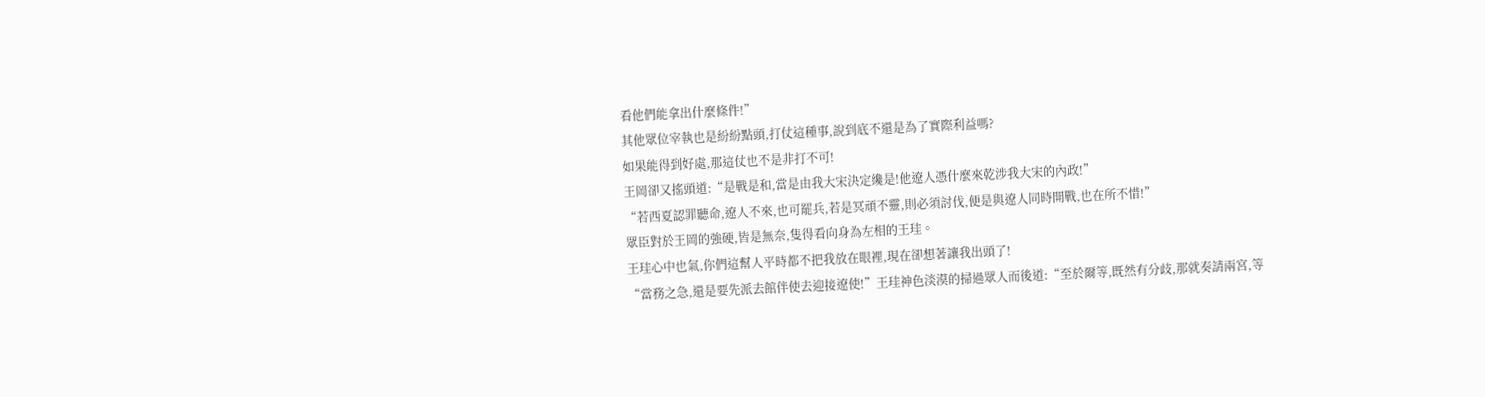看他們能拿出什麼條件!”
其他眾位宰執也是紛紛點頭,打仗這種事,說到底不還是為了實際利益嗎?
如果能得到好處,那這仗也不是非打不可!
王岡卻又搖頭道:“是戰是和,當是由我大宋決定纔是!他遼人憑什麼來乾涉我大宋的內政!”
“若西夏認罪聽命,遼人不來,也可罷兵,若是冥頑不靈,則必須討伐,便是與遼人同時開戰,也在所不惜!”
眾臣對於王岡的強硬,皆是無奈,隻得看向身為左相的王珪。
王珪心中也氣,你們這幫人平時都不把我放在眼裡,現在卻想著讓我出頭了!
“當務之急,還是要先派去館伴使去迎接遼使!”王珪神色淡漠的掃過眾人而後道:“至於爾等,既然有分歧,那就奏請兩宮,等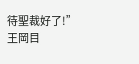待聖裁好了!”
王岡目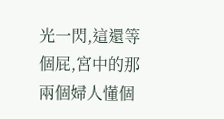光一閃,這還等個屁,宮中的那兩個婦人懂個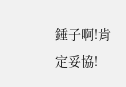錘子啊!肯定妥協!